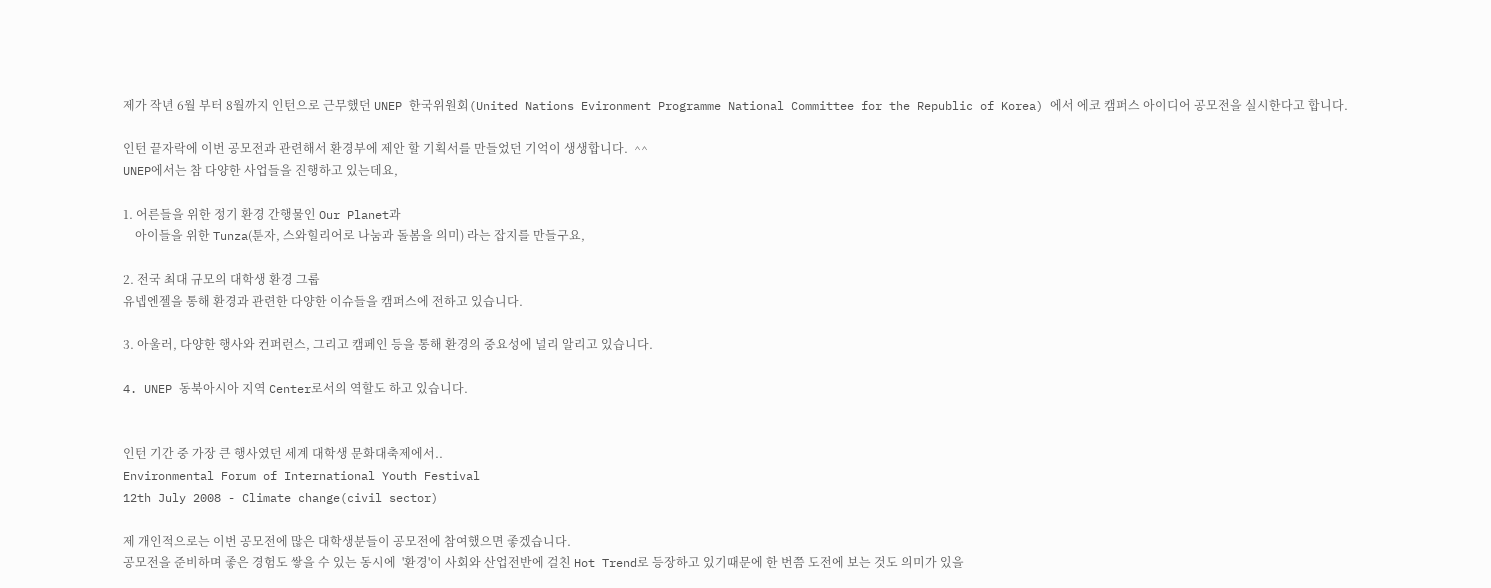제가 작년 6월 부터 8월까지 인턴으로 근무했던 UNEP 한국위원회(United Nations Evironment Programme National Committee for the Republic of Korea) 에서 에코 캠퍼스 아이디어 공모전을 실시한다고 합니다.

인턴 끝자락에 이번 공모전과 관련해서 환경부에 제안 할 기획서를 만들었던 기억이 생생합니다.  ^^
UNEP에서는 참 다양한 사업들을 진행하고 있는데요,

1. 어른들을 위한 정기 환경 간행물인 Our Planet과
    아이들을 위한 Tunza(툰자, 스와힐리어로 나눔과 돌봄을 의미) 라는 잡지를 만들구요,

2. 전국 최대 규모의 대학생 환경 그룹
유넵엔젤을 통해 환경과 관련한 다양한 이슈들을 캠퍼스에 전하고 있습니다.

3. 아울러, 다양한 행사와 컨퍼런스, 그리고 캠페인 등을 통해 환경의 중요성에 널리 알리고 있습니다.

4. UNEP 동북아시아 지역 Center로서의 역할도 하고 있습니다.


인턴 기간 중 가장 큰 행사였던 세계 대학생 문화대축제에서..
Environmental Forum of International Youth Festival
12th July 2008 - Climate change(civil sector)

제 개인적으로는 이번 공모전에 많은 대학생분들이 공모전에 참여했으면 좋겠습니다.
공모전을 준비하며 좋은 경험도 쌓을 수 있는 동시에  '환경'이 사회와 산업전반에 걸친 Hot Trend로 등장하고 있기때문에 한 번쯤 도전에 보는 것도 의미가 있을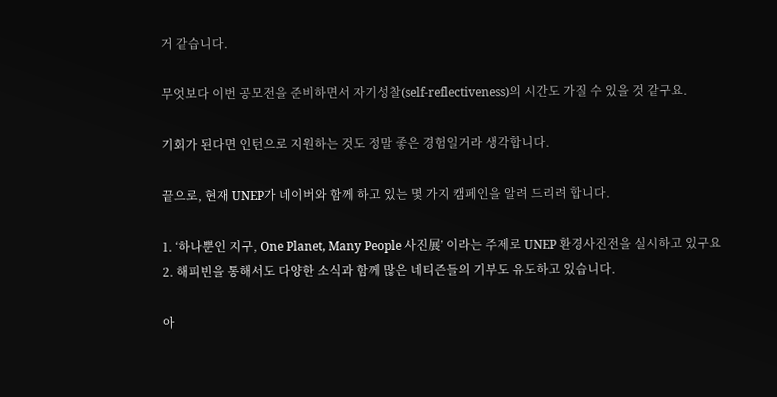거 같습니다.

무엇보다 이번 공모전을 준비하면서 자기성찰(self-reflectiveness)의 시간도 가질 수 있을 것 같구요.

기회가 된다면 인턴으로 지원하는 것도 정말 좋은 경험일거라 생각합니다.

끝으로, 현재 UNEP가 네이버와 함께 하고 있는 몇 가지 캠페인을 알려 드리려 합니다.

1. ‘하나뿐인 지구, One Planet, Many People 사진展’ 이라는 주제로 UNEP 환경사진전을 실시하고 있구요
2. 해피빈을 통해서도 다양한 소식과 함께 많은 네티즌들의 기부도 유도하고 있습니다.

아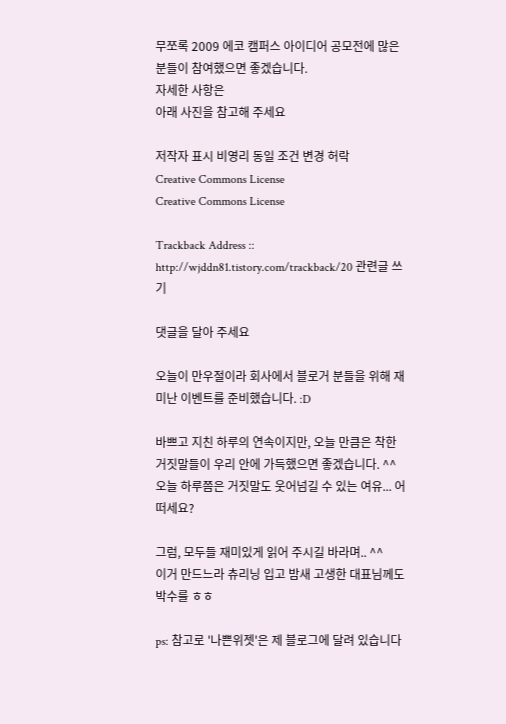무쪼록 2009 에코 캠퍼스 아이디어 공모전에 많은 분들이 참여했으면 좋겠습니다.
자세한 사항은
아래 사진을 참고해 주세요

저작자 표시 비영리 동일 조건 변경 허락
Creative Commons License
Creative Commons License

Trackback Address :: http://wjddn81.tistory.com/trackback/20 관련글 쓰기

댓글을 달아 주세요

오늘이 만우절이라 회사에서 블로거 분들을 위해 재미난 이벤트를 준비했습니다. :D

바쁘고 지친 하루의 연속이지만, 오늘 만큼은 착한 거짓말들이 우리 안에 가득했으면 좋겠습니다. ^^
오늘 하루쯤은 거짓말도 웃어넘길 수 있는 여유... 어떠세요?

그럼, 모두들 재미있게 읽어 주시길 바라며.. ^^
이거 만드느라 츄리닝 입고 밤새 고생한 대표님께도 박수를 ㅎㅎ

ps: 참고로 '나쁜위젯'은 제 블로그에 달려 있습니다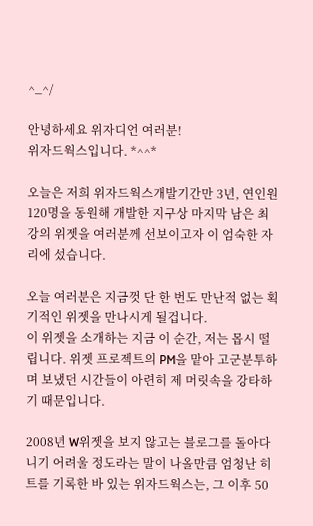^_^/

안녕하세요 위자디언 여러분!
위자드웍스입니다. *^^*

오늘은 저희 위자드웍스개발기간만 3년, 연인원 120명을 동원해 개발한 지구상 마지막 남은 최강의 위젯을 여러분께 선보이고자 이 엄숙한 자리에 섰습니다.

오늘 여러분은 지금껏 단 한 번도 만난적 없는 획기적인 위젯을 만나시게 될겁니다.
이 위젯을 소개하는 지금 이 순간, 저는 몹시 떨립니다. 위젯 프로젝트의 PM을 맡아 고군분투하며 보냈던 시간들이 아련히 제 머릿속을 강타하기 때문입니다.

2008년 W위젯을 보지 않고는 블로그를 돌아다니기 어려울 정도라는 말이 나올만큼 엄청난 히트를 기록한 바 있는 위자드웍스는, 그 이후 50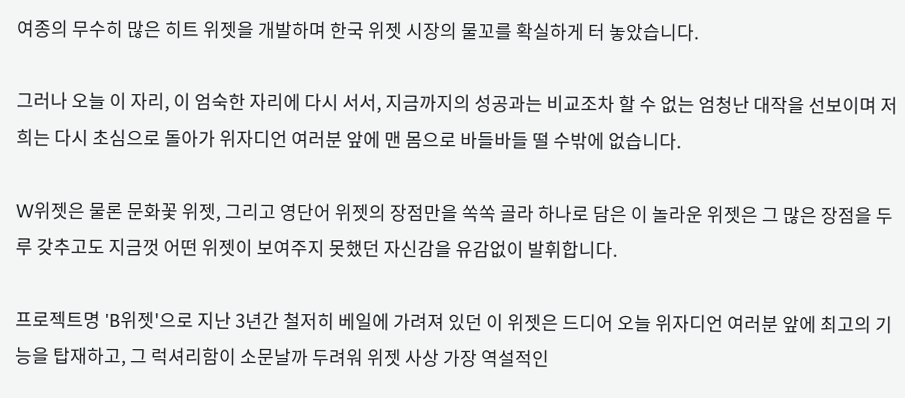여종의 무수히 많은 히트 위젯을 개발하며 한국 위젯 시장의 물꼬를 확실하게 터 놓았습니다.

그러나 오늘 이 자리, 이 엄숙한 자리에 다시 서서, 지금까지의 성공과는 비교조차 할 수 없는 엄청난 대작을 선보이며 저희는 다시 초심으로 돌아가 위자디언 여러분 앞에 맨 몸으로 바들바들 떨 수밖에 없습니다.

W위젯은 물론 문화꽃 위젯, 그리고 영단어 위젯의 장점만을 쏙쏙 골라 하나로 담은 이 놀라운 위젯은 그 많은 장점을 두루 갖추고도 지금껏 어떤 위젯이 보여주지 못했던 자신감을 유감없이 발휘합니다.

프로젝트명 'B위젯'으로 지난 3년간 철저히 베일에 가려져 있던 이 위젯은 드디어 오늘 위자디언 여러분 앞에 최고의 기능을 탑재하고, 그 럭셔리함이 소문날까 두려워 위젯 사상 가장 역설적인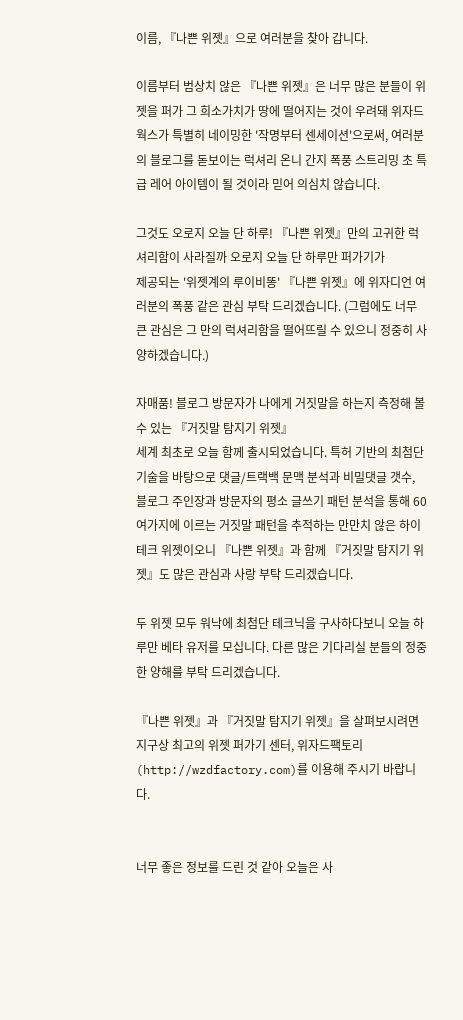이름, 『나쁜 위젯』으로 여러분을 찾아 갑니다.

이름부터 범상치 않은 『나쁜 위젯』은 너무 많은 분들이 위젯을 퍼가 그 희소가치가 땅에 떨어지는 것이 우려돼 위자드웍스가 특별히 네이밍한 '작명부터 센세이션'으로써, 여러분의 블로그를 돋보이는 럭셔리 온니 간지 폭풍 스트리밍 초 특급 레어 아이템이 될 것이라 믿어 의심치 않습니다.

그것도 오로지 오늘 단 하루! 『나쁜 위젯』만의 고귀한 럭셔리함이 사라질까 오로지 오늘 단 하루만 퍼가기가
제공되는 '위젯계의 루이비똥' 『나쁜 위젯』에 위자디언 여러분의 폭풍 같은 관심 부탁 드리겠습니다. (그럼에도 너무 큰 관심은 그 만의 럭셔리함을 떨어뜨릴 수 있으니 정중히 사양하겠습니다.)

자매품! 블로그 방문자가 나에게 거짓말을 하는지 측정해 볼 수 있는 『거짓말 탐지기 위젯』
세계 최초로 오늘 함께 출시되었습니다. 특허 기반의 최첨단 기술을 바탕으로 댓글/트랙백 문맥 분석과 비밀댓글 갯수, 블로그 주인장과 방문자의 평소 글쓰기 패턴 분석을 통해 60여가지에 이르는 거짓말 패턴을 추적하는 만만치 않은 하이테크 위젯이오니 『나쁜 위젯』과 함께 『거짓말 탐지기 위젯』도 많은 관심과 사랑 부탁 드리겠습니다.

두 위젯 모두 워낙에 최첨단 테크닉을 구사하다보니 오늘 하루만 베타 유저를 모십니다. 다른 많은 기다리실 분들의 정중한 양해를 부탁 드리겠습니다.

『나쁜 위젯』과 『거짓말 탐지기 위젯』을 살펴보시려면 지구상 최고의 위젯 퍼가기 센터, 위자드팩토리(http://wzdfactory.com)를 이용해 주시기 바랍니다.


너무 좋은 정보를 드린 것 같아 오늘은 사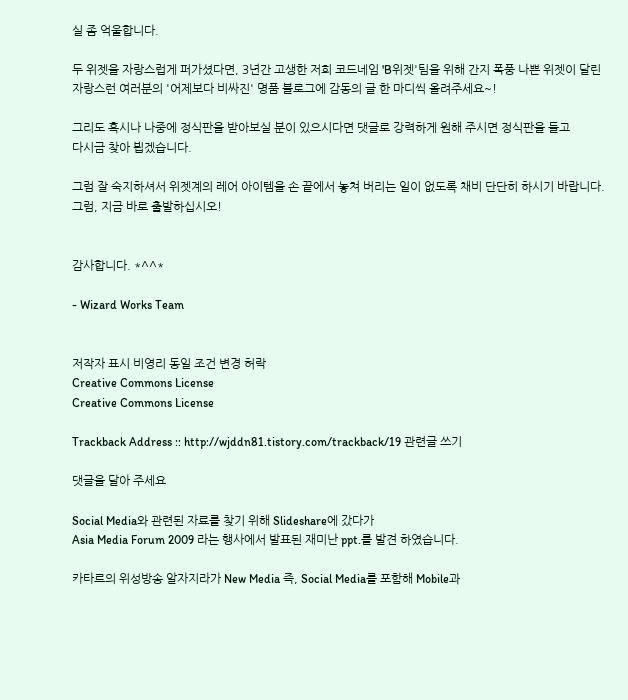실 좀 억울합니다.

두 위젯을 자랑스럽게 퍼가셨다면, 3년간 고생한 저희 코드네임 'B위젯'팀을 위해 간지 폭풍 나쁜 위젯이 달린
자랑스런 여러분의 '어제보다 비싸진' 명품 블로그에 감동의 글 한 마디씩 올려주세요~!

그리도 혹시나 나중에 정식판을 받아보실 분이 있으시다면 댓글로 강력하게 원해 주시면 정식판을 들고
다시금 찾아 뵙겠습니다.

그럼 잘 숙지하셔서 위젯계의 레어 아이템을 손 끝에서 놓쳐 버리는 일이 없도록 채비 단단히 하시기 바랍니다.
그럼, 지금 바로 출발하십시오!


감사합니다. *^^*

- Wizard Works Team


저작자 표시 비영리 동일 조건 변경 허락
Creative Commons License
Creative Commons License

Trackback Address :: http://wjddn81.tistory.com/trackback/19 관련글 쓰기

댓글을 달아 주세요

Social Media와 관련된 자료를 찾기 위해 Slideshare에 갔다가
Asia Media Forum 2009 라는 행사에서 발표된 재미난 ppt.를 발견 하였습니다.

카타르의 위성방송 알자지라가 New Media 즉, Social Media를 포함해 Mobile과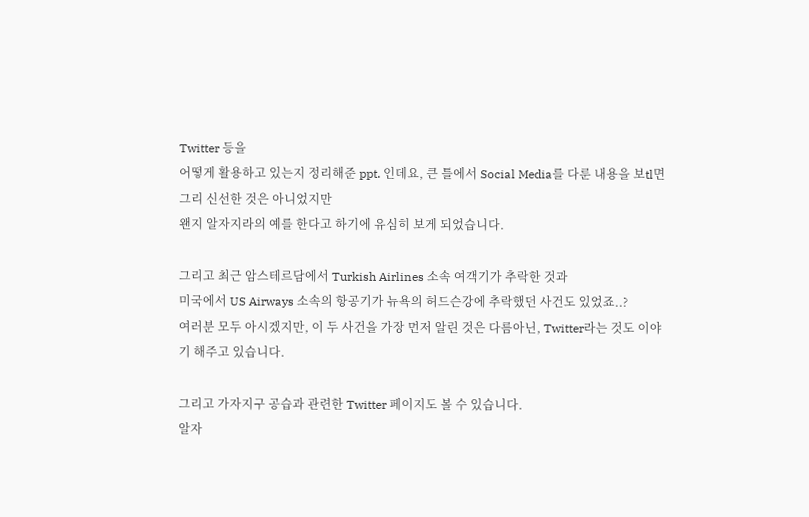Twitter 등을
어떻게 활용하고 있는지 정리해준 ppt. 인데요, 큰 틀에서 Social Media를 다룬 내용을 보tl면
그리 신선한 것은 아니었지만
왠지 알자지라의 예를 한다고 하기에 유심히 보게 되었습니다.

그리고 최근 암스테르담에서 Turkish Airlines 소속 여객기가 추락한 것과
미국에서 US Airways 소속의 항공기가 뉴욕의 허드슨강에 추락했던 사건도 있었죠..?
여러분 모두 아시겠지만, 이 두 사건을 가장 먼저 알린 것은 다름아닌, Twitter라는 것도 이야기 해주고 있습니다.

그리고 가자지구 공습과 관련한 Twitter 페이지도 볼 수 있습니다.
알자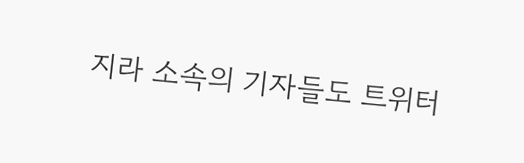지라 소속의 기자들도 트위터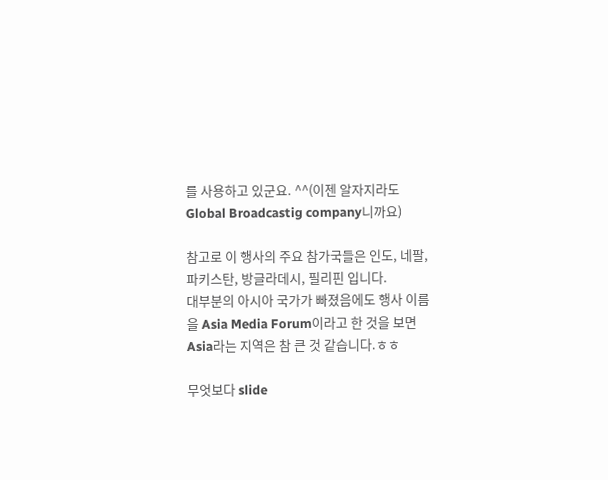를 사용하고 있군요. ^^(이젠 알자지라도 Global Broadcastig company니까요)

참고로 이 행사의 주요 참가국들은 인도, 네팔, 파키스탄, 방글라데시, 필리핀 입니다.
대부분의 아시아 국가가 빠졌음에도 행사 이름을 Asia Media Forum이라고 한 것을 보면
Asia라는 지역은 참 큰 것 같습니다.ㅎㅎ

무엇보다 slide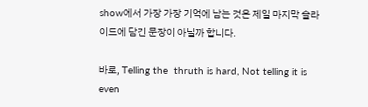show에서 가장 가장 기억에 남는 것은 제일 마지막 슬라이드에 담긴 문장이 아닐까 합니다.

바로, Telling the  thruth is hard, Not telling it is even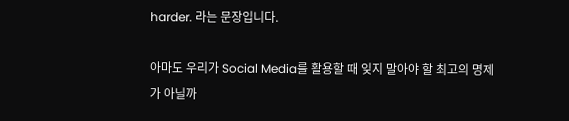harder. 라는 문장입니다.

아마도 우리가 Social Media를 활용할 때 잊지 말아야 할 최고의 명제가 아닐까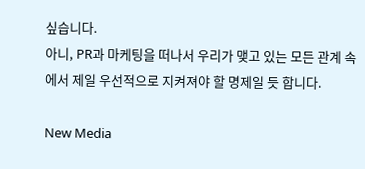싶습니다.
아니, PR과 마케팅을 떠나서 우리가 맺고 있는 모든 관계 속에서 제일 우선적으로 지켜져야 할 명제일 듯 합니다.

New Media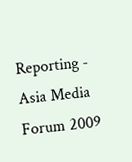Reporting - Asia Media Forum 2009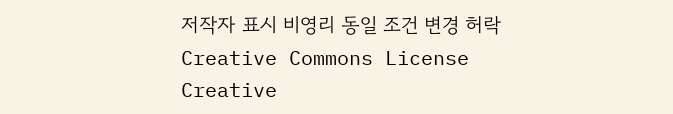저작자 표시 비영리 동일 조건 변경 허락
Creative Commons License
Creative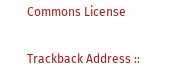Commons License

Trackback Address ::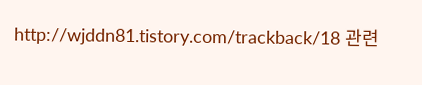http://wjddn81.tistory.com/trackback/18 관련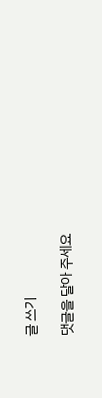글 쓰기

댓글을 달아 주세요